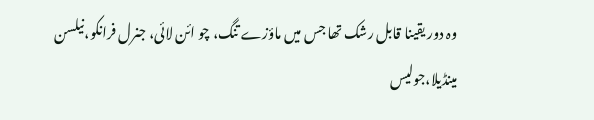وہ دور یقینا قابل رشک تھا جس میں ماؤزے تنگ، چو ائن لائی، جنرل فرانکو،نیلسن مینڈیلا،جولیس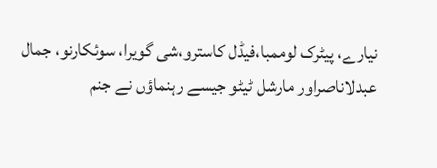نیارے، پیٹرک لوممبا،فیڈل کاسترو،شی گویرا، سوئکارنو، جمال عبدلاناصراور مارشل ٹیٹو جیسے رہنماؤں نے جنم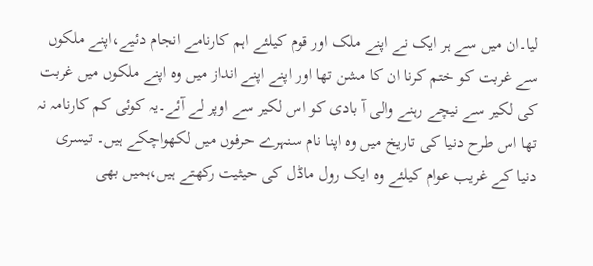لیا۔ان میں سے ہر ایک نے اپنے ملک اور قوم کیلئے اہم کارنامے انجام دئیے،اپنے ملکوں سے غربت کو ختم کرنا ان کا مشن تھا اور اپنے اپنے انداز میں وہ اپنے ملکوں میں غربت کی لکیر سے نیچے رہنے والی آ بادی کو اس لکیر سے اوپر لے آئے۔یہ کوئی کم کارنامہ نہ تھا اس طرح دنیا کی تاریخ میں وہ اپنا نام سنہرے حرفوں میں لکھواچکے ہیں۔ تیسری دنیا کے غریب عوام کیلئے وہ ایک رول ماڈل کی حیثیت رکھتے ہیں،ہمیں بھی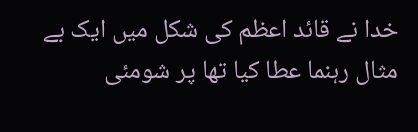خدا نے قائد اعظم کی شکل میں ایک بے مثال رہنما عطا کیا تھا پر شومئی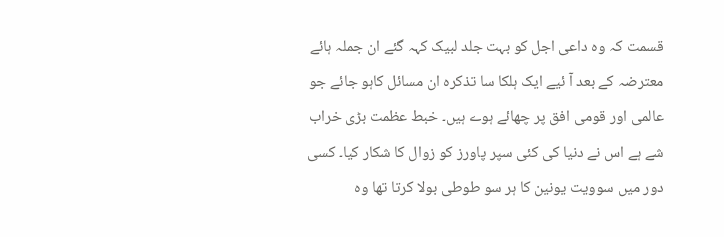قسمت کہ وہ داعی اجل کو بہت جلد لبیک کہہ گئے ان جملہ ہائے معترضہ کے بعد آ ئیے ایک ہلکا سا تذکرہ ان مسائل کاہو جائے جو عالمی اور قومی افق پر چھائے ہوے ہیں۔ خبط عظمت بڑی خراب شے ہے اس نے دنیا کی کئی سپر پاورز کو زوال کا شکار کیا۔ کسی دور میں سوویت یونین کا ہر سو طوطی بولا کرتا تھا وہ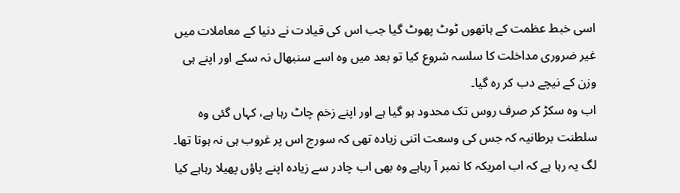اسی خبط عظمت کے ہاتھوں ٹوٹ پھوٹ گیا جب اس کی قیادت نے دنیا کے معاملات میں غیر ضروری مداخلت کا سلسہ شروع کیا تو بعد میں وہ اسے سنبھال نہ سکے اور اپنے ہی وزن کے نیچے دب کر رہ گیا۔
اب وہ سکڑ کر صرف روس تک محدود ہو گیا ہے اور اپنے زخم چاٹ رہا ہے، کہاں گئی وہ سلطنت برطانیہ کہ جس کی وسعت اتنی زیادہ تھی کہ سورج اس پر غروب ہی نہ ہوتا تھا۔ لگ یہ رہا ہے کہ اب امریکہ کا نمبر آ رہاہے وہ بھی اب چادر سے زیادہ اپنے پاؤں پھیلا رہاہے کیا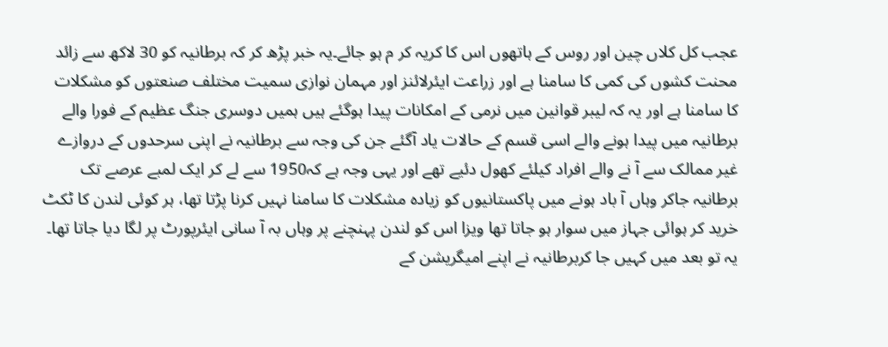عجب کل کلاں چین اور روس کے ہاتھوں اس کا کریہ کر م ہو جائے۔یہ خبر پڑھ کر کہ برطانیہ کو 30 لاکھ سے زائد محنت کشوں کی کمی کا سامنا ہے اور زراعت ایئرلائنز اور مہمان نوازی سمیت مختلف صنعتوں کو مشکلات کا سامنا ہے اور یہ کہ لیبر قوانین میں نرمی کے امکانات پیدا ہوگئے ہیں ہمیں دوسری جنگ عظیم کے فورا والے برطانیہ میں پیدا ہونے والے اسی قسم کے حالات یاد آگئے جن کی وجہ سے برطانیہ نے اپنی سرحدوں کے دروازے غیر ممالک سے آ نے والے افراد کیلئے کھول دئیے تھے اور یہی وجہ ہے کہ1950 سے لے کر ایک لمبے عرصے تک برطانیہ جاکر وہاں آ باد ہونے میں پاکستانیوں کو زیادہ مشکلات کا سامنا نہیں کرنا پڑتا تھا، ہر کوئی لندن کا ٹکٹ خرید کر ہوائی جہاز میں سوار ہو جاتا تھا ویزا اس کو لندن پہنچنے پر وہاں بہ آ سانی ایئرپورٹ پر لگا دیا جاتا تھا۔
یہ تو بعد میں کہیں جا کربرطانیہ نے اپنے امیگریشن کے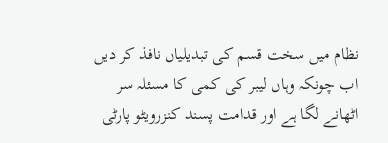نظام میں سخت قسم کی تبدیلیاں نافذ کر دیں اب چونکہ وہاں لیبر کی کمی کا مسئلہ سر اٹھانے لگا ہے اور قدامت پسند کنزرویٹو پارٹی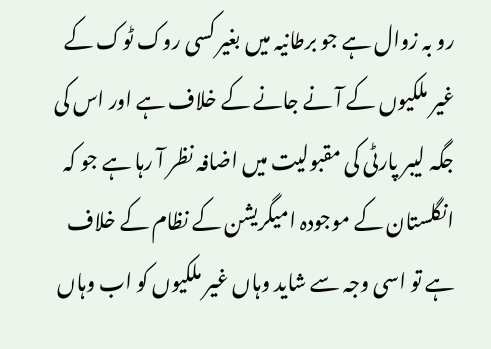رو بہ زوال ہے جو برطانیہ میں بغیر کسی روک ٹوک کے غیر ملکیوں کے آ نے جانے کے خلاف ہے اور اس کی جگہ لیبر پارٹی کی مقبولیت میں اضافہ نظر آ رہا ہے جو کہ انگلستان کے موجودہ امیگریشن کے نظام کے خلاف ہے تو اسی وجہ سے شاید وہاں غیر ملکیوں کو اب وہاں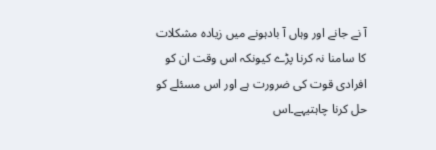آ نے جانے اور وہاں آ بادہونے میں زیادہ مشکلات کا سامنا نہ کرنا پڑے کیونکہ اس وقت ان کو افرادی قوت کی ضرورت ہے اور اس مسئلے کو حل کرنا چاہتیہے۔اس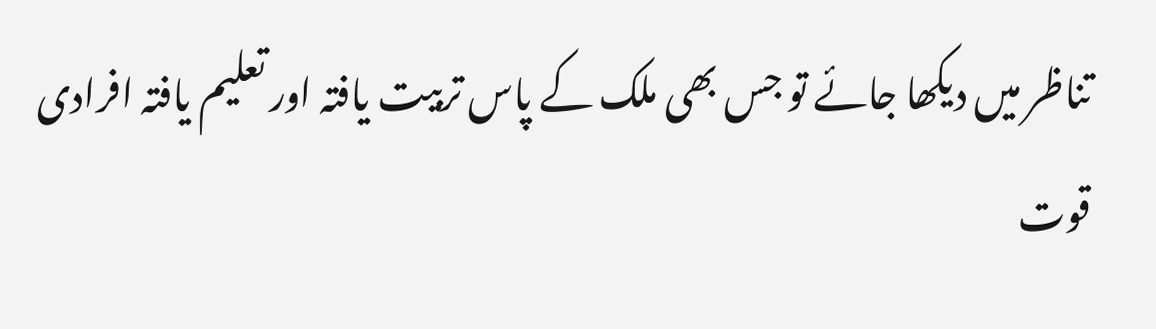تناظر میں دیکھا جائے تو جس بھی ملک کے پاس تربیت یافتہ اور تعلیم یافتہ افرادی قوت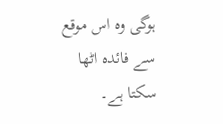ہوگی وہ اس موقع سے فائدہ اٹھا سکتا ہے۔